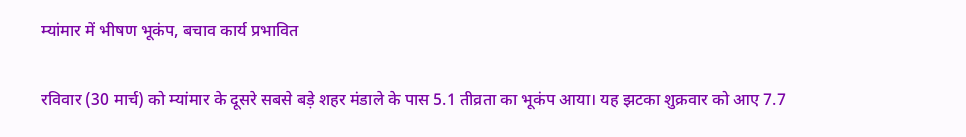म्यांमार में भीषण भूकंप, बचाव कार्य प्रभावित

रविवार (30 मार्च) को म्यांमार के दूसरे सबसे बड़े शहर मंडाले के पास 5.1 तीव्रता का भूकंप आया। यह झटका शुक्रवार को आए 7.7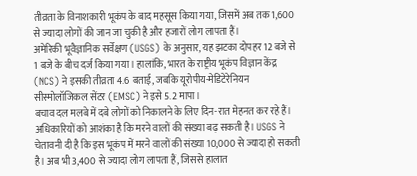तीव्रता के विनाशकारी भूकंप के बाद महसूस किया गया, जिसमें अब तक 1,600 से ज्यादा लोगों की जान जा चुकी है और हजारों लोग लापता हैं।
अमेरिकी भूवैज्ञानिक सर्वेक्षण (USGS) के अनुसार, यह झटका दोपहर 12 बजे से 1 बजे के बीच दर्ज किया गया। हालांकि, भारत के राष्ट्रीय भूकंप विज्ञान केंद्र (NCS) ने इसकी तीव्रता 4.6 बताई, जबकि यूरोपीय-मेडिटेरेनियन सीस्मोलॉजिकल सेंटर (EMSC) ने इसे 5.2 मापा।
बचाव दल मलबे में दबे लोगों को निकालने के लिए दिन-रात मेहनत कर रहे हैं। अधिकारियों को आशंका है कि मरने वालों की संख्या बढ़ सकती है। USGS ने चेतावनी दी है कि इस भूकंप में मरने वालों की संख्या 10,000 से ज्यादा हो सकती है। अब भी 3,400 से ज्यादा लोग लापता हैं, जिससे हालात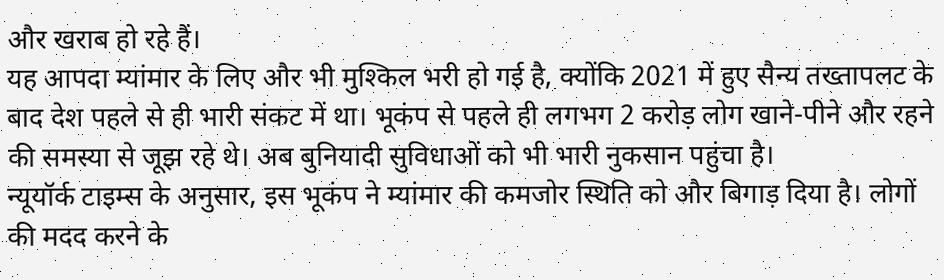और खराब हो रहे हैं।
यह आपदा म्यांमार के लिए और भी मुश्किल भरी हो गई है, क्योंकि 2021 में हुए सैन्य तख्तापलट के बाद देश पहले से ही भारी संकट में था। भूकंप से पहले ही लगभग 2 करोड़ लोग खाने-पीने और रहने की समस्या से जूझ रहे थे। अब बुनियादी सुविधाओं को भी भारी नुकसान पहुंचा है।
न्यूयॉर्क टाइम्स के अनुसार, इस भूकंप ने म्यांमार की कमजोर स्थिति को और बिगाड़ दिया है। लोगों की मदद करने के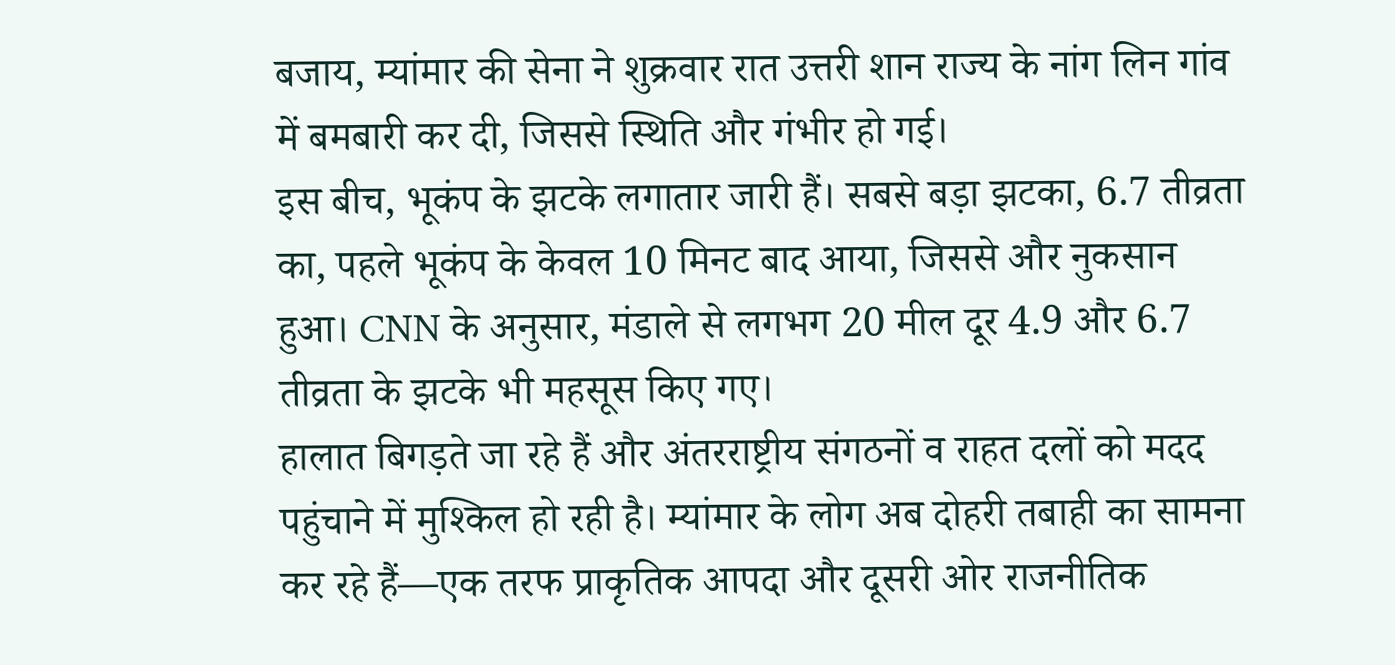बजाय, म्यांमार की सेना ने शुक्रवार रात उत्तरी शान राज्य के नांग लिन गांव में बमबारी कर दी, जिससे स्थिति और गंभीर हो गई।
इस बीच, भूकंप के झटके लगातार जारी हैं। सबसे बड़ा झटका, 6.7 तीव्रता का, पहले भूकंप के केवल 10 मिनट बाद आया, जिससे और नुकसान हुआ। CNN के अनुसार, मंडाले से लगभग 20 मील दूर 4.9 और 6.7 तीव्रता के झटके भी महसूस किए गए।
हालात बिगड़ते जा रहे हैं और अंतरराष्ट्रीय संगठनों व राहत दलों को मदद पहुंचाने में मुश्किल हो रही है। म्यांमार के लोग अब दोहरी तबाही का सामना कर रहे हैं—एक तरफ प्राकृतिक आपदा और दूसरी ओर राजनीतिक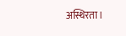अस्थिरता।